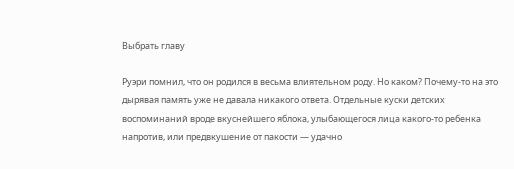Выбрать главу

Руэри помнил, что он родился в весьма влиятельном роду. Но каком? Почему-то на это дырявая память уже не давала никакого ответа. Отдельные куски детских воспоминаний вроде вкуснейшего яблока, улыбающегося лица какого-то ребенка напротив, или предвкушение от пакости — удачно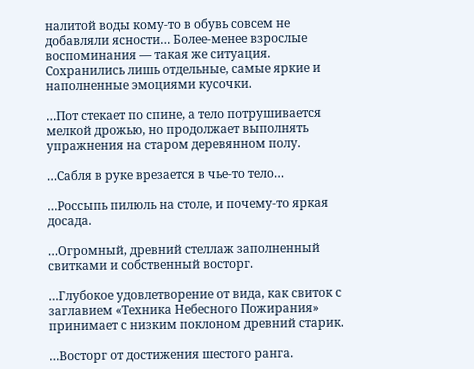налитой воды кому-то в обувь совсем не добавляли ясности… Более-менее взрослые воспоминания — такая же ситуация. Сохранились лишь отдельные, самые яркие и наполненные эмоциями кусочки.

…Пот стекает по спине, а тело потрушивается мелкой дрожью, но продолжает выполнять упражнения на старом деревянном полу.

…Сабля в руке врезается в чье-то тело…

…Россыпь пилюль на столе, и почему-то яркая досада.

…Огромный, древний стеллаж заполненный свитками и собственный восторг.

…Глубокое удовлетворение от вида, как свиток с заглавием «Техника Небесного Пожирания» принимает с низким поклоном древний старик.

…Восторг от достижения шестого ранга.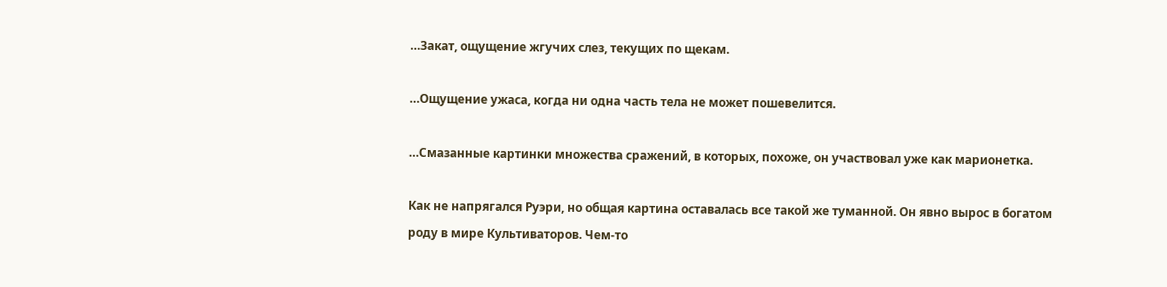…Закат, ощущение жгучих слез, текущих по щекам.

…Ощущение ужаса, когда ни одна часть тела не может пошевелится.

…Смазанные картинки множества сражений, в которых, похоже, он участвовал уже как марионетка.

Как не напрягался Руэри, но общая картина оставалась все такой же туманной. Он явно вырос в богатом роду в мире Культиваторов. Чем-то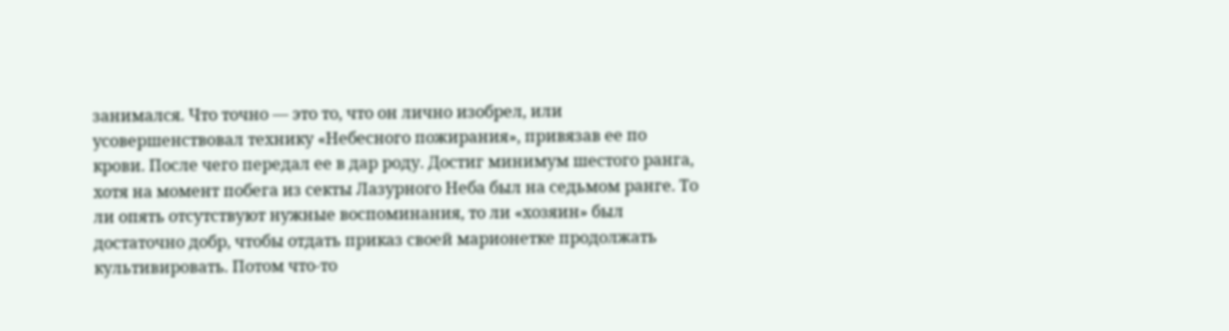занимался. Что точно — это то, что он лично изобрел, или усовершенствовал технику «Небесного пожирания», привязав ее по крови. После чего передал ее в дар роду. Достиг минимум шестого ранга, хотя на момент побега из секты Лазурного Неба был на седьмом ранге. То ли опять отсутствуют нужные воспоминания, то ли «хозяин» был достаточно добр, чтобы отдать приказ своей марионетке продолжать культивировать. Потом что-то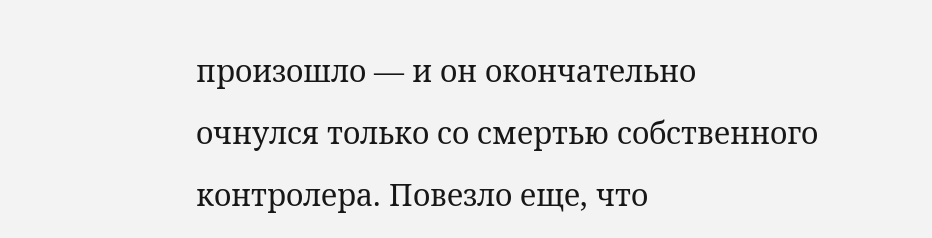произошло — и он окончательно очнулся только со смертью собственного контролера. Повезло еще, что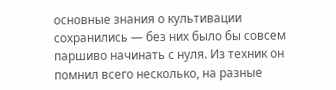основные знания о культивации сохранились — без них было бы совсем паршиво начинать с нуля. Из техник он помнил всего несколько, на разные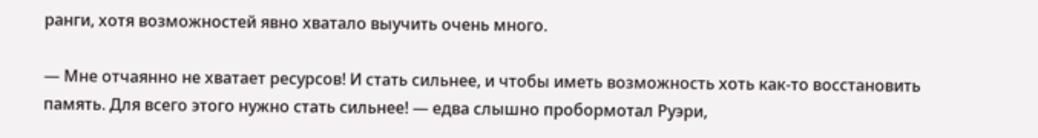ранги, хотя возможностей явно хватало выучить очень много.

— Мне отчаянно не хватает ресурсов! И стать сильнее, и чтобы иметь возможность хоть как-то восстановить память. Для всего этого нужно стать сильнее! — едва слышно пробормотал Руэри,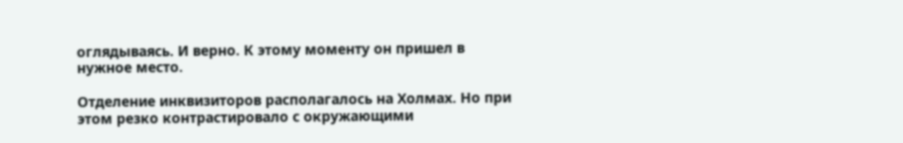оглядываясь. И верно. К этому моменту он пришел в нужное место.

Отделение инквизиторов располагалось на Холмах. Но при этом резко контрастировало с окружающими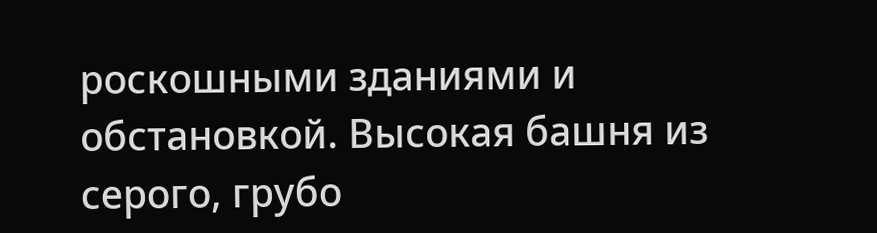роскошными зданиями и обстановкой. Высокая башня из серого, грубо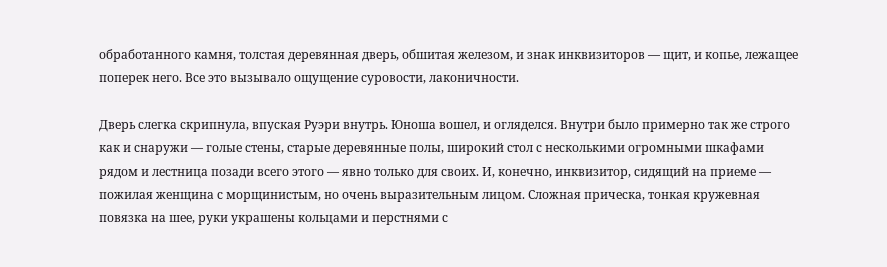обработанного камня, толстая деревянная дверь, обшитая железом, и знак инквизиторов — щит, и копье, лежащее поперек него. Все это вызывало ощущение суровости, лаконичности.

Дверь слегка скрипнула, впуская Руэри внутрь. Юноша вошел, и огляделся. Внутри было примерно так же строго как и снаружи — голые стены, старые деревянные полы, широкий стол с несколькими огромными шкафами рядом и лестница позади всего этого — явно только для своих. И, конечно, инквизитор, сидящий на приеме — пожилая женщина с морщинистым, но очень выразительным лицом. Сложная прическа, тонкая кружевная повязка на шее, руки украшены кольцами и перстнями с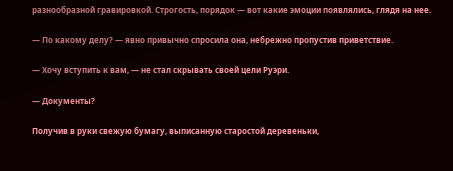разнообразной гравировкой. Строгость, порядок — вот какие эмоции появлялись, глядя на нее.

— По какому делу? — явно привычно спросила она, небрежно пропустив приветствие.

— Хочу вступить к вам, — не стал скрывать своей цели Руэри.

— Документы?

Получив в руки свежую бумагу, выписанную старостой деревеньки,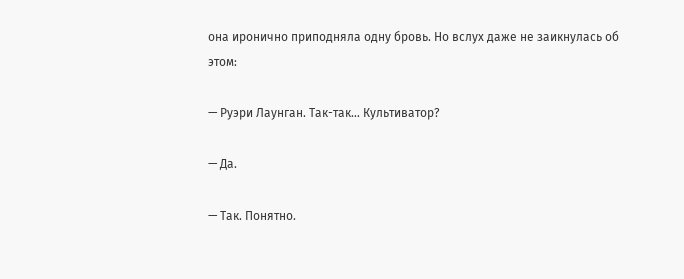она иронично приподняла одну бровь. Но вслух даже не заикнулась об этом:

— Руэри Лаунган. Так-так… Культиватор?

— Да.

— Так. Понятно.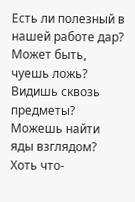Есть ли полезный в нашей работе дар? Может быть, чуешь ложь? Видишь сквозь предметы? Можешь найти яды взглядом? Хоть что-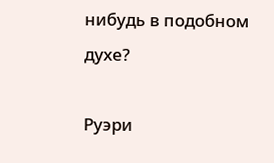нибудь в подобном духе?

Руэри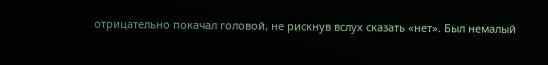отрицательно покачал головой, не рискнув вслух сказать «нет». Был немалый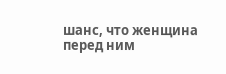шанс, что женщина перед ним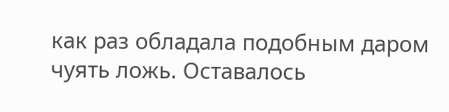как раз обладала подобным даром чуять ложь. Оставалось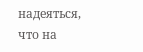надеяться, что на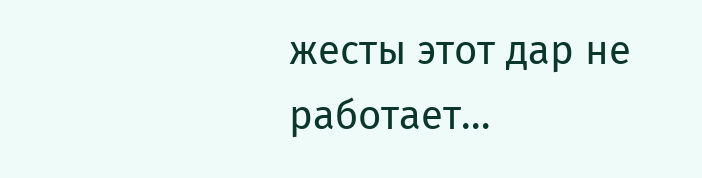жесты этот дар не работает…